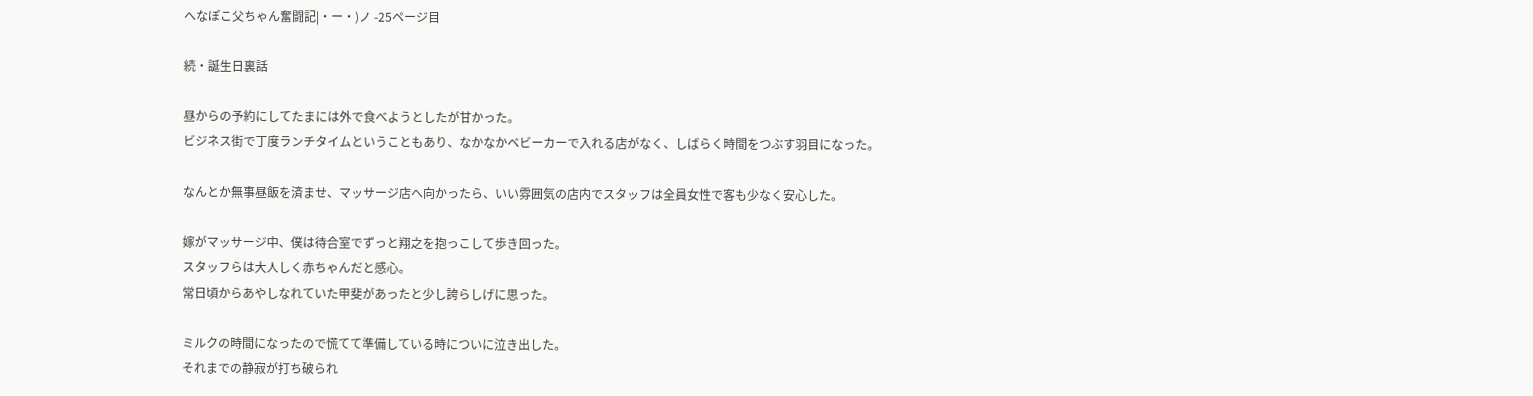へなぽこ父ちゃん奮闘記|・ー・)ノ -25ページ目

続・誕生日裏話

昼からの予約にしてたまには外で食べようとしたが甘かった。
ビジネス街で丁度ランチタイムということもあり、なかなかベビーカーで入れる店がなく、しばらく時間をつぶす羽目になった。

なんとか無事昼飯を済ませ、マッサージ店へ向かったら、いい雰囲気の店内でスタッフは全員女性で客も少なく安心した。

嫁がマッサージ中、僕は待合室でずっと翔之を抱っこして歩き回った。
スタッフらは大人しく赤ちゃんだと感心。
常日頃からあやしなれていた甲斐があったと少し誇らしげに思った。

ミルクの時間になったので慌てて準備している時についに泣き出した。
それまでの静寂が打ち破られ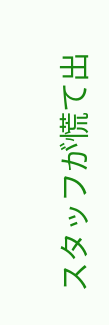スタッフが慌て出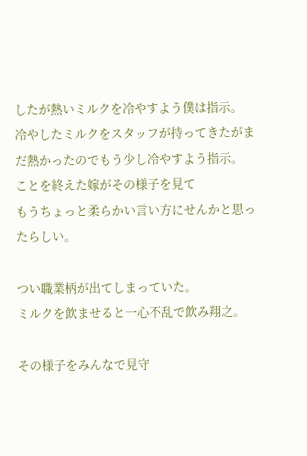したが熱いミルクを冷やすよう僕は指示。
冷やしたミルクをスタッフが持ってきたがまだ熱かったのでもう少し冷やすよう指示。
ことを終えた嫁がその様子を見て
もうちょっと柔らかい言い方にせんかと思ったらしい。

つい職業柄が出てしまっていた。
ミルクを飲ませると一心不乱で飲み翔之。

その様子をみんなで見守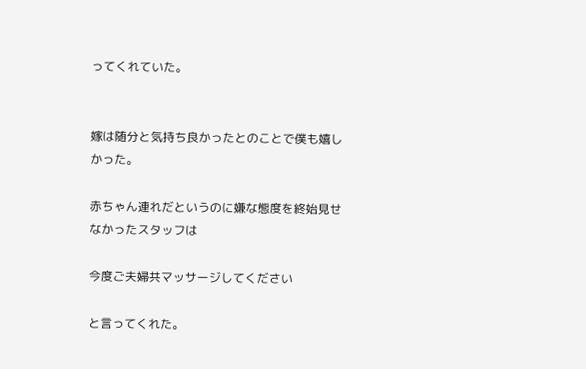ってくれていた。


嫁は随分と気持ち良かったとのことで僕も嬉しかった。

赤ちゃん連れだというのに嫌な態度を終始見せなかったスタッフは

今度ご夫婦共マッサージしてください

と言ってくれた。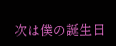次は僕の誕生日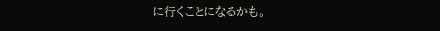に行くことになるかも。